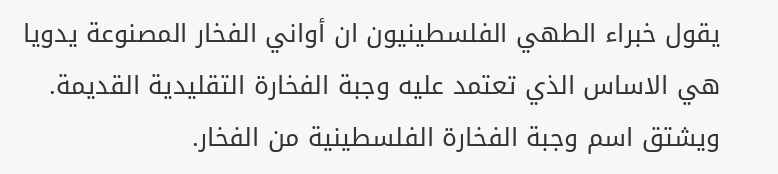يقول خبراء الطهي الفلسطينيون ان أواني الفخار المصنوعة يدويا هي الاساس الذي تعتمد عليه وجبة الفخارة التقليدية القديمة.
ويشتق اسم وجبة الفخارة الفلسطينية من الفخار.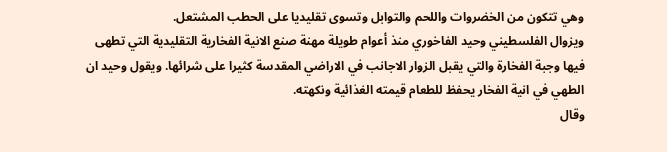وهي تتكون من الخضروات واللحم والتوابل وتسوى تقليديا على الحطب المشتعل.
ويزوال الفلسطيني وحيد الفاخوري منذ أعوام طويلة مهنة صنع الانية الفخارية التقليدية التي تطهى فيها وجبة الفخارة والتي يقبل الزوار الاجانب في الاراضي المقدسة كثيرا على شرائها. ويقول وحيد ان الطهي في انية الفخار يحفظ للطعام قيمته الغذائية ونكهته.
وقال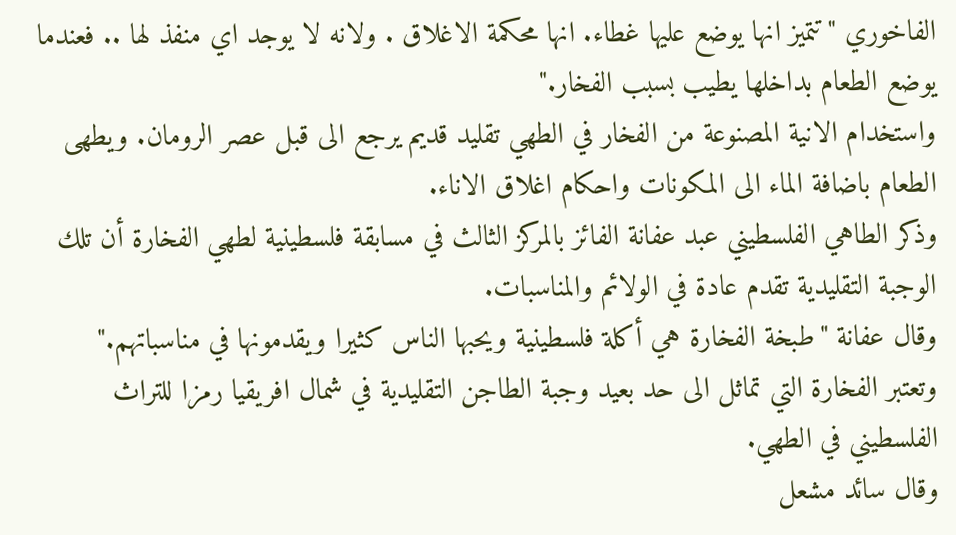الفاخوري "تتميز انها يوضع عليها غطاء. انها محكمة الاغلاق . ولانه لا يوجد اي منفذ لها .. فعندما يوضع الطعام بداخلها يطيب بسبب الفخار."
واستخدام الانية المصنوعة من الفخار في الطهي تقليد قديم يرجع الى قبل عصر الرومان. ويطهى الطعام باضافة الماء الى المكونات واحكام اغلاق الاناء.
وذكر الطاهي الفلسطيني عبد عفانة الفائز بالمركز الثالث في مسابقة فلسطينية لطهي الفخارة أن تلك الوجبة التقليدية تقدم عادة في الولائم والمناسبات.
وقال عفانة "طبخة الفخارة هي أكلة فلسطينية ويحبها الناس كثيرا ويقدمونها في مناسباتهم."
وتعتبر الفخارة التي تماثل الى حد بعيد وجبة الطاجن التقليدية في شمال افريقيا رمزا للتراث الفلسطيني في الطهي.
وقال سائد مشعل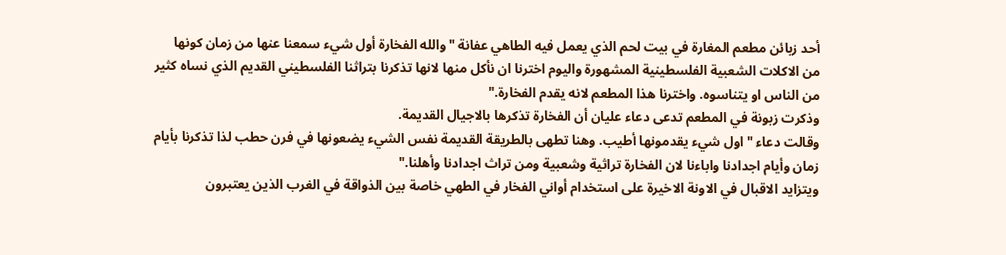أحد زبائن مطعم المغارة في بيت لحم الذي يعمل فيه الطاهي عفانة "والله الفخارة أول شيء سمعنا عنها من زمان كونها من الاكلات الشعبية الفلسطينية المشهورة واليوم اخترنا ان نأكل منها لانها تذكرنا بتراثنا الفلسطيني القديم الذي نساه كثير من الناس او يتناسوه. واخترنا هذا المطعم لانه يقدم الفخارة."
وذكرت زبونة في المطعم تدعى دعاء عليان أن الفخارة تذكرها بالاجيال القديمة.
وقالت دعاء "اول شيء يقدمونها أطيب. وهنا تطهى بالطريقة القديمة نفس الشيء يضعونها في فرن حطب لذا تذكرنا بأيام زمان وأيام اجدادنا واباءنا لان الفخارة تراثية وشعبية ومن تراث اجدادنا وأهلنا."
ويتزايد الاقبال في الاونة الاخيرة على استخدام أواني الفخار في الطهي خاصة بين الذواقة في الغرب الذين يعتبرون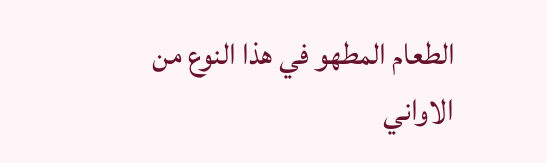الطعام المطهو في هذا النوع من الاواني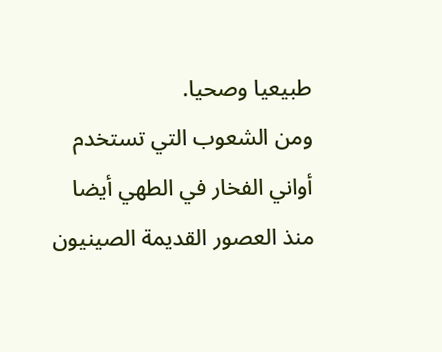طبيعيا وصحيا.
ومن الشعوب التي تستخدم أواني الفخار في الطهي أيضا منذ العصور القديمة الصينيون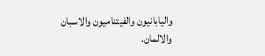واليابانيون والفيتناميون والاسبان والالمان.